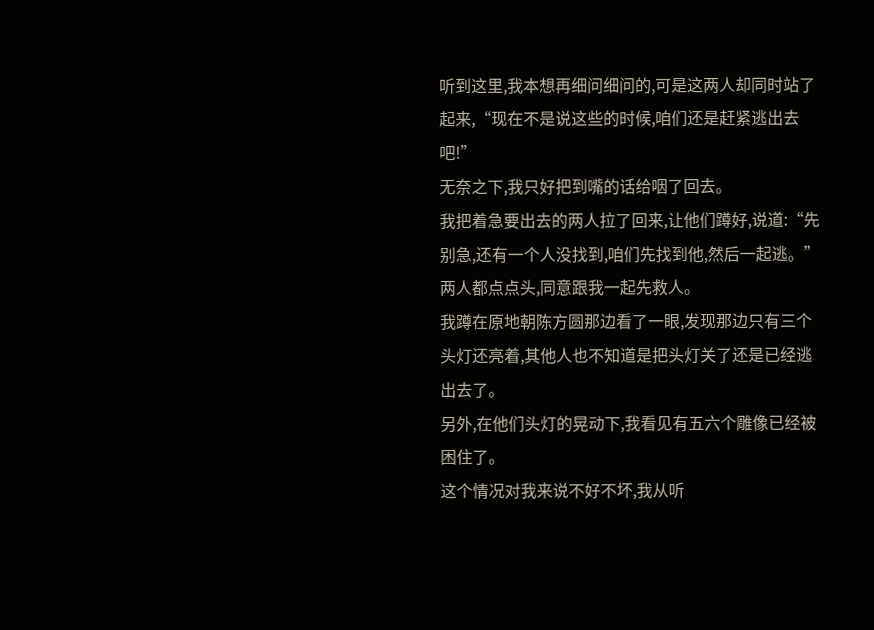听到这里,我本想再细问细问的,可是这两人却同时站了起来,“现在不是说这些的时候,咱们还是赶紧逃出去吧!”
无奈之下,我只好把到嘴的话给咽了回去。
我把着急要出去的两人拉了回来,让他们蹲好,说道:“先别急,还有一个人没找到,咱们先找到他,然后一起逃。”
两人都点点头,同意跟我一起先救人。
我蹲在原地朝陈方圆那边看了一眼,发现那边只有三个头灯还亮着,其他人也不知道是把头灯关了还是已经逃出去了。
另外,在他们头灯的晃动下,我看见有五六个雕像已经被困住了。
这个情况对我来说不好不坏,我从听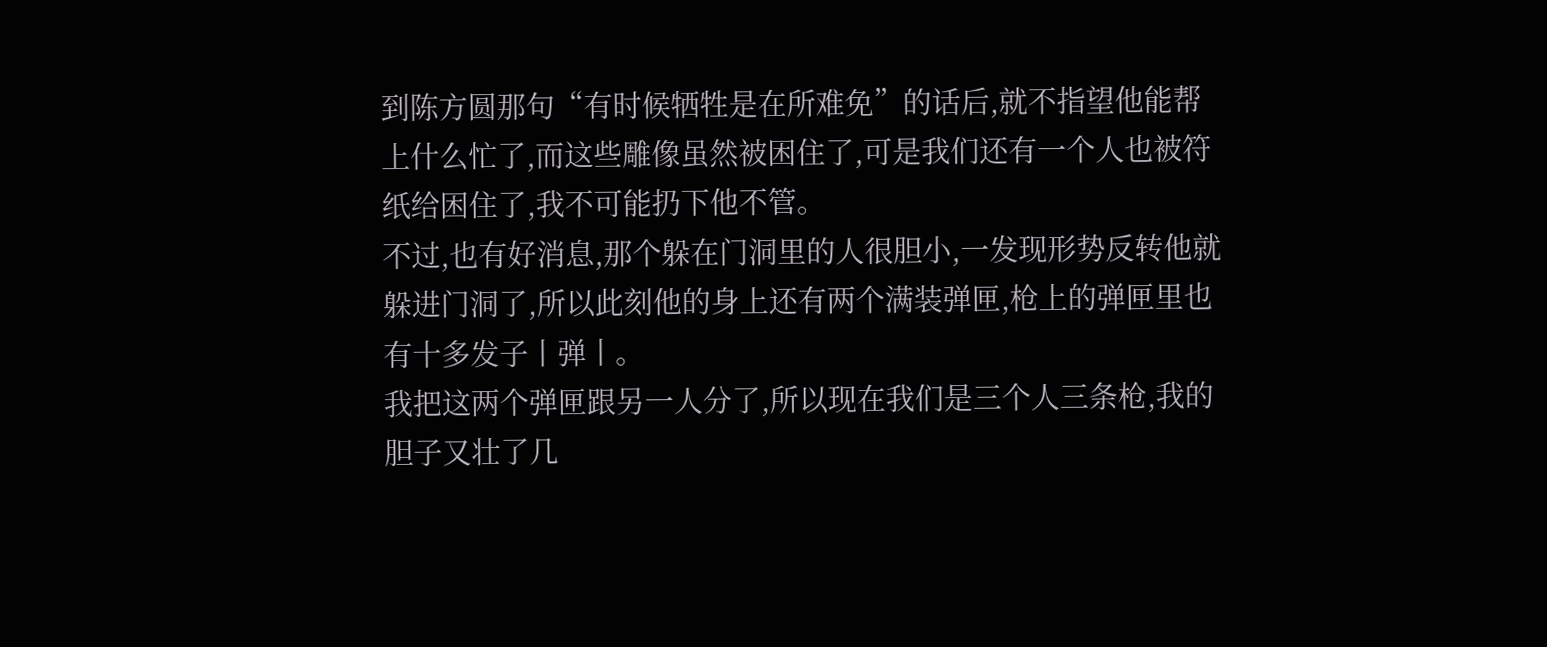到陈方圆那句“有时候牺牲是在所难免”的话后,就不指望他能帮上什么忙了,而这些雕像虽然被困住了,可是我们还有一个人也被符纸给困住了,我不可能扔下他不管。
不过,也有好消息,那个躲在门洞里的人很胆小,一发现形势反转他就躲进门洞了,所以此刻他的身上还有两个满装弹匣,枪上的弹匣里也有十多发子丨弹丨。
我把这两个弹匣跟另一人分了,所以现在我们是三个人三条枪,我的胆子又壮了几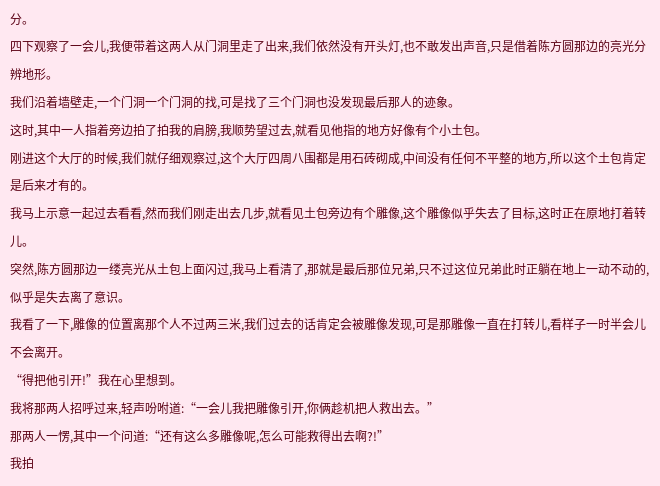分。
四下观察了一会儿,我便带着这两人从门洞里走了出来,我们依然没有开头灯,也不敢发出声音,只是借着陈方圆那边的亮光分辨地形。
我们沿着墙壁走,一个门洞一个门洞的找,可是找了三个门洞也没发现最后那人的迹象。
这时,其中一人指着旁边拍了拍我的肩膀,我顺势望过去,就看见他指的地方好像有个小土包。
刚进这个大厅的时候,我们就仔细观察过,这个大厅四周八围都是用石砖砌成,中间没有任何不平整的地方,所以这个土包肯定是后来才有的。
我马上示意一起过去看看,然而我们刚走出去几步,就看见土包旁边有个雕像,这个雕像似乎失去了目标,这时正在原地打着转儿。
突然,陈方圆那边一缕亮光从土包上面闪过,我马上看清了,那就是最后那位兄弟,只不过这位兄弟此时正躺在地上一动不动的,似乎是失去离了意识。
我看了一下,雕像的位置离那个人不过两三米,我们过去的话肯定会被雕像发现,可是那雕像一直在打转儿,看样子一时半会儿不会离开。
“得把他引开!”我在心里想到。
我将那两人招呼过来,轻声吩咐道:“一会儿我把雕像引开,你俩趁机把人救出去。”
那两人一愣,其中一个问道:“还有这么多雕像呢,怎么可能救得出去啊?!”
我拍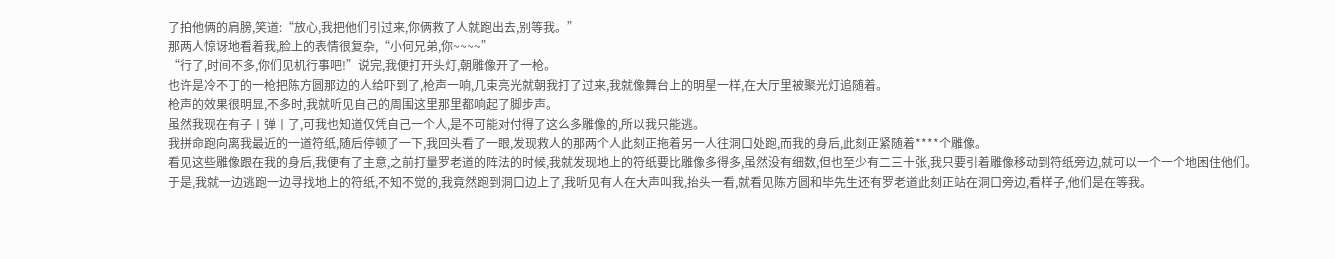了拍他俩的肩膀,笑道:“放心,我把他们引过来,你俩救了人就跑出去,别等我。”
那两人惊讶地看着我,脸上的表情很复杂,“小何兄弟,你~~~~”
“行了,时间不多,你们见机行事吧!”说完,我便打开头灯,朝雕像开了一枪。
也许是冷不丁的一枪把陈方圆那边的人给吓到了,枪声一响,几束亮光就朝我打了过来,我就像舞台上的明星一样,在大厅里被聚光灯追随着。
枪声的效果很明显,不多时,我就听见自己的周围这里那里都响起了脚步声。
虽然我现在有子丨弹丨了,可我也知道仅凭自己一个人,是不可能对付得了这么多雕像的,所以我只能逃。
我拼命跑向离我最近的一道符纸,随后停顿了一下,我回头看了一眼,发现救人的那两个人此刻正拖着另一人往洞口处跑,而我的身后,此刻正紧随着****个雕像。
看见这些雕像跟在我的身后,我便有了主意,之前打量罗老道的阵法的时候,我就发现地上的符纸要比雕像多得多,虽然没有细数,但也至少有二三十张,我只要引着雕像移动到符纸旁边,就可以一个一个地困住他们。
于是,我就一边逃跑一边寻找地上的符纸,不知不觉的,我竟然跑到洞口边上了,我听见有人在大声叫我,抬头一看,就看见陈方圆和毕先生还有罗老道此刻正站在洞口旁边,看样子,他们是在等我。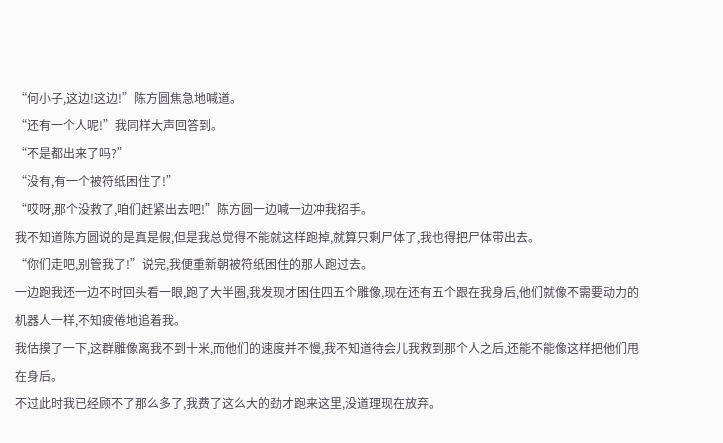“何小子,这边!这边!”陈方圆焦急地喊道。
“还有一个人呢!”我同样大声回答到。
“不是都出来了吗?”
“没有,有一个被符纸困住了!”
“哎呀,那个没救了,咱们赶紧出去吧!”陈方圆一边喊一边冲我招手。
我不知道陈方圆说的是真是假,但是我总觉得不能就这样跑掉,就算只剩尸体了,我也得把尸体带出去。
“你们走吧,别管我了!”说完,我便重新朝被符纸困住的那人跑过去。
一边跑我还一边不时回头看一眼,跑了大半圈,我发现才困住四五个雕像,现在还有五个跟在我身后,他们就像不需要动力的机器人一样,不知疲倦地追着我。
我估摸了一下,这群雕像离我不到十米,而他们的速度并不慢,我不知道待会儿我救到那个人之后,还能不能像这样把他们甩在身后。
不过此时我已经顾不了那么多了,我费了这么大的劲才跑来这里,没道理现在放弃。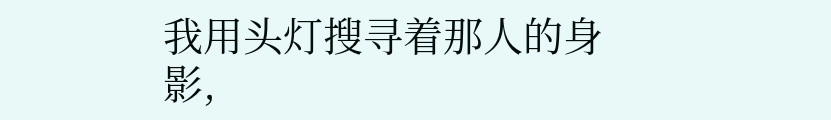我用头灯搜寻着那人的身影,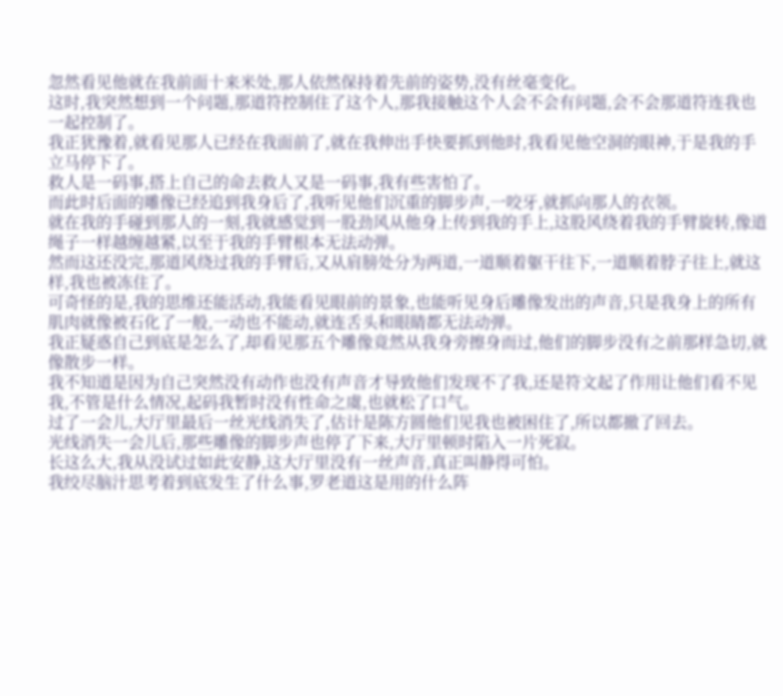忽然看见他就在我前面十来米处,那人依然保持着先前的姿势,没有丝毫变化。
这时,我突然想到一个问题,那道符控制住了这个人,那我接触这个人会不会有问题,会不会那道符连我也一起控制了。
我正犹豫着,就看见那人已经在我面前了,就在我伸出手快要抓到他时,我看见他空洞的眼神,于是我的手立马停下了。
救人是一码事,搭上自己的命去救人又是一码事,我有些害怕了。
而此时后面的雕像已经追到我身后了,我听见他们沉重的脚步声,一咬牙,就抓向那人的衣领。
就在我的手碰到那人的一刻,我就感觉到一股劲风从他身上传到我的手上,这股风绕着我的手臂旋转,像道绳子一样越缠越紧,以至于我的手臂根本无法动弹。
然而这还没完,那道风绕过我的手臂后,又从肩膀处分为两道,一道顺着躯干往下,一道顺着脖子往上,就这样,我也被冻住了。
可奇怪的是,我的思维还能活动,我能看见眼前的景象,也能听见身后雕像发出的声音,只是我身上的所有肌肉就像被石化了一般,一动也不能动,就连舌头和眼睛都无法动弹。
我正疑惑自己到底是怎么了,却看见那五个雕像竟然从我身旁擦身而过,他们的脚步没有之前那样急切,就像散步一样。
我不知道是因为自己突然没有动作也没有声音才导致他们发现不了我,还是符文起了作用让他们看不见我,不管是什么情况,起码我暂时没有性命之虞,也就松了口气。
过了一会儿,大厅里最后一丝光线消失了,估计是陈方圆他们见我也被困住了,所以都撤了回去。
光线消失一会儿后,那些雕像的脚步声也停了下来,大厅里顿时陷入一片死寂。
长这么大,我从没试过如此安静,这大厅里没有一丝声音,真正叫静得可怕。
我绞尽脑汁思考着到底发生了什么事,罗老道这是用的什么阵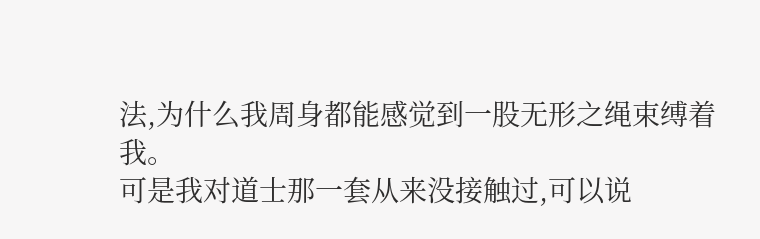法,为什么我周身都能感觉到一股无形之绳束缚着我。
可是我对道士那一套从来没接触过,可以说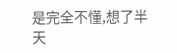是完全不懂,想了半天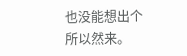也没能想出个所以然来。